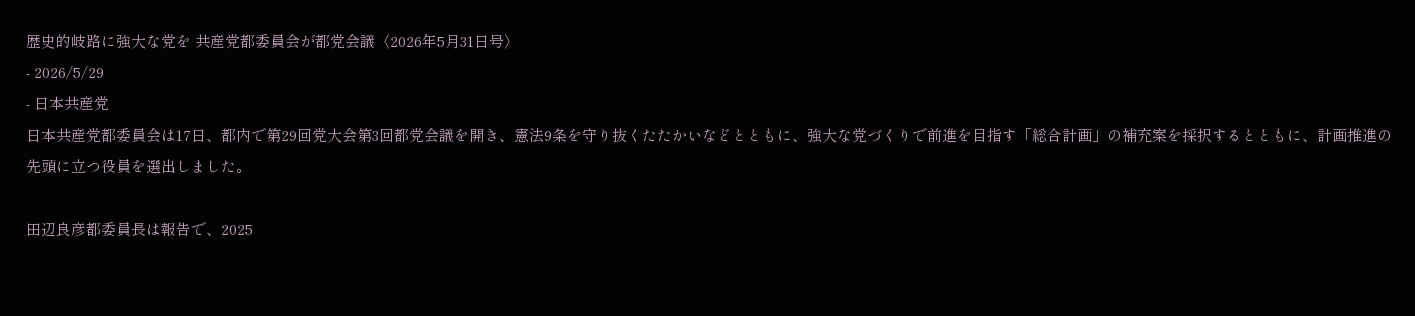歴史的岐路に強大な党を 共産党都委員会が都党会議〈2026年5月31日号〉
- 2026/5/29
- 日本共産党
日本共産党都委員会は17日、都内で第29回党大会第3回都党会議を開き、憲法9条を守り抜くたたかいなどとともに、強大な党づくりで前進を目指す「総合計画」の補充案を採択するとともに、計画推進の先頭に立つ役員を選出しました。

田辺良彦都委員長は報告で、2025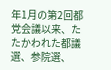年1月の第2回都党会議以来、たたかわれた都議選、参院選、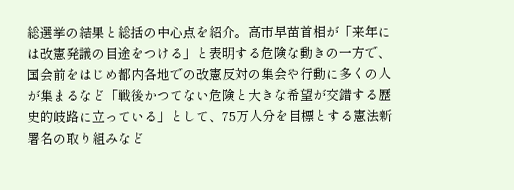総選挙の結果と総括の中心点を紹介。高市早苗首相が「来年には改憲発議の目途をつける」と表明する危険な動きの一方で、国会前をはじめ都内各地での改憲反対の集会や行動に多くの人が集まるなど「戦後かつてない危険と大きな希望が交錯する歴史的岐路に立っている」として、75万人分を目標とする憲法新署名の取り組みなど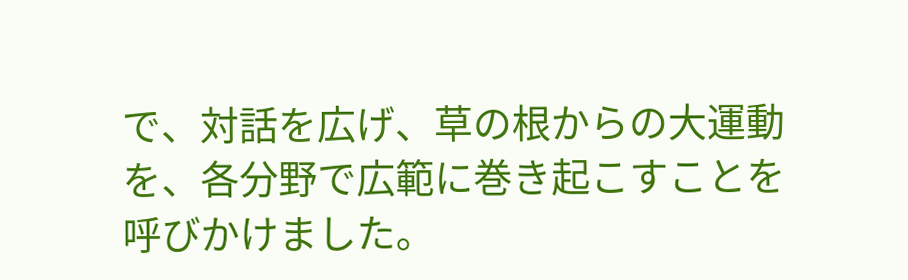で、対話を広げ、草の根からの大運動を、各分野で広範に巻き起こすことを呼びかけました。